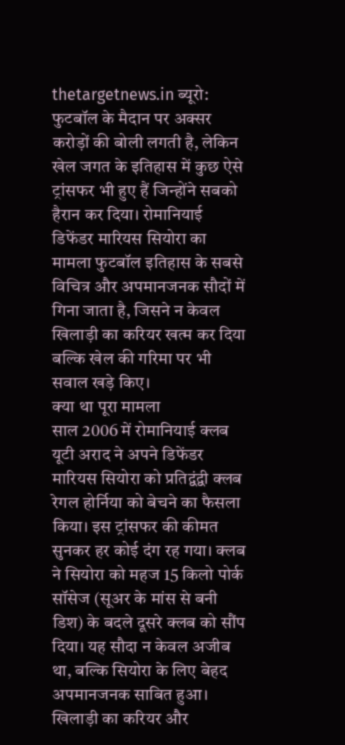thetargetnews.in ब्यूरो: फुटबॉल के मैदान पर अक्सर करोड़ों की बोली लगती है, लेकिन खेल जगत के इतिहास में कुछ ऐसे ट्रांसफर भी हुए हैं जिन्होंने सबको हैरान कर दिया। रोमानियाई डिफेंडर मारियस सियोरा का मामला फुटबॉल इतिहास के सबसे विचित्र और अपमानजनक सौदों में गिना जाता है, जिसने न केवल खिलाड़ी का करियर खत्म कर दिया बल्कि खेल की गरिमा पर भी सवाल खड़े किए।
क्या था पूरा मामला
साल 2006 में रोमानियाई क्लब यूटी अराद ने अपने डिफेंडर मारियस सियोरा को प्रतिद्वंद्वी क्लब रेगल होर्निया को बेचने का फैसला किया। इस ट्रांसफर की कीमत सुनकर हर कोई दंग रह गया। क्लब ने सियोरा को महज 15 किलो पोर्क सॉसेज (सूअर के मांस से बनी डिश) के बदले दूसरे क्लब को सौंप दिया। यह सौदा न केवल अजीब था, बल्कि सियोरा के लिए बेहद अपमानजनक साबित हुआ।
खिलाड़ी का करियर और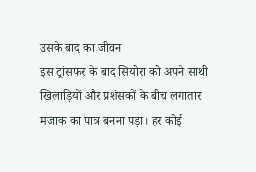उसके बाद का जीवन
इस ट्रांसफर के बाद सियोरा को अपने साथी खिलाड़ियों और प्रशंसकों के बीच लगातार मजाक का पात्र बनना पड़ा। हर कोई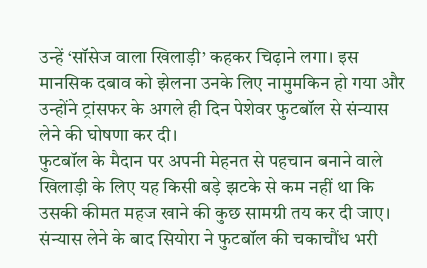उन्हें ‘सॉसेज वाला खिलाड़ी’ कहकर चिढ़ाने लगा। इस मानसिक दबाव को झेलना उनके लिए नामुमकिन हो गया और उन्होंने ट्रांसफर के अगले ही दिन पेशेवर फुटबॉल से संन्यास लेने की घोषणा कर दी।
फुटबॉल के मैदान पर अपनी मेहनत से पहचान बनाने वाले खिलाड़ी के लिए यह किसी बड़े झटके से कम नहीं था कि उसकी कीमत महज खाने की कुछ सामग्री तय कर दी जाए।
संन्यास लेने के बाद सियोरा ने फुटबॉल की चकाचौंध भरी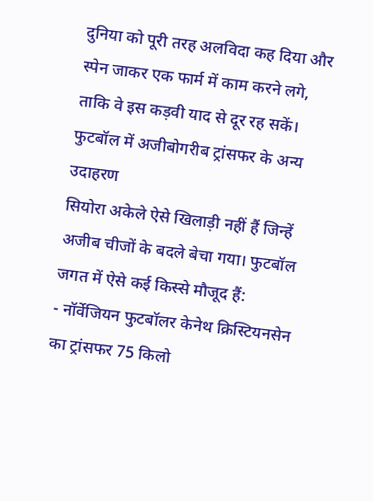दुनिया को पूरी तरह अलविदा कह दिया और स्पेन जाकर एक फार्म में काम करने लगे, ताकि वे इस कड़वी याद से दूर रह सकें।
फुटबॉल में अजीबोगरीब ट्रांसफर के अन्य उदाहरण
सियोरा अकेले ऐसे खिलाड़ी नहीं हैं जिन्हें अजीब चीजों के बदले बेचा गया। फुटबॉल जगत में ऐसे कई किस्से मौजूद हैं:
- नॉर्वेजियन फुटबॉलर केनेथ क्रिस्टियनसेन का ट्रांसफर 75 किलो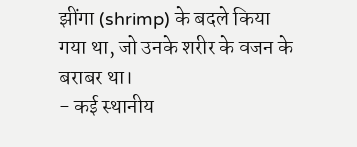झींगा (shrimp) के बदले किया गया था, जो उनके शरीर के वजन के बराबर था।
- कई स्थानीय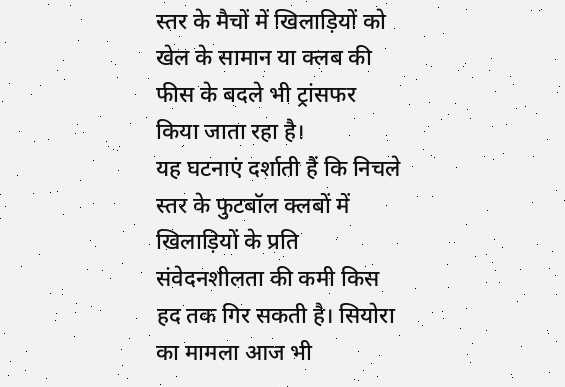स्तर के मैचों में खिलाड़ियों को खेल के सामान या क्लब की फीस के बदले भी ट्रांसफर किया जाता रहा है।
यह घटनाएं दर्शाती हैं कि निचले स्तर के फुटबॉल क्लबों में खिलाड़ियों के प्रति संवेदनशीलता की कमी किस हद तक गिर सकती है। सियोरा का मामला आज भी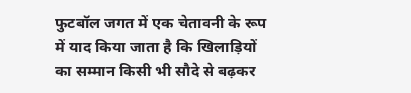फुटबॉल जगत में एक चेतावनी के रूप में याद किया जाता है कि खिलाड़ियों का सम्मान किसी भी सौदे से बढ़कर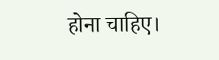होना चाहिए।